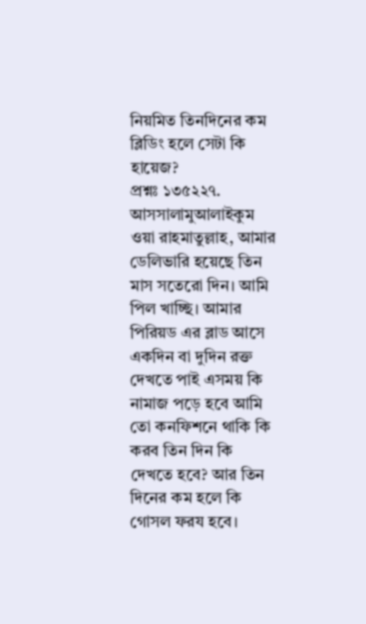নিয়মিত তিনদিনের কম ব্লিডিং হলে সেটা কি হায়েজ?
প্রশ্নঃ ১৩৫২২৭. আসসালামুআলাইকুম ওয়া রাহমাতুল্লাহ, আমার ডেলিভারি হয়েছে তিন মাস সতেরো দিন। আমি পিল খাচ্ছি। আমার পিরিয়ড এর ব্লাড আসে একদিন বা দুদিন রক্ত দেখতে পাই এসময় কি নামাজ পড়ে হবে আমি তো কনফিশনে থাকি কি করব তিন দিন কি দেখতে হবে? আর তিন দিনের কম হলে কি গোসল ফরয হবে।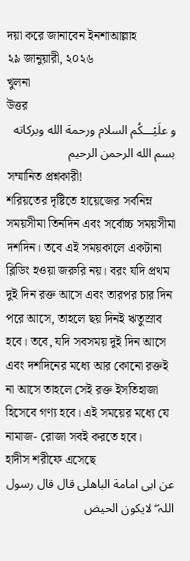দয়া করে জানাবেন ইনশাআল্লাহ
২৯ জানুয়ারী, ২০২৬
খুলনা
উত্তর
و علَيْـــكُم السلام ورحمة الله وبركاته
بسم الله الرحمن الرحيم
সম্মানিত প্রশ্নকারী!
শরিয়তের দৃষ্টিতে হায়েজের সর্বনিম্ন সময়সীমা তিনদিন এবং সর্বোচ্চ সময়সীমা দশদিন। তবে এই সময়কালে একটানা ব্লিডিং হওয়া জরুরি নয়। বরং যদি প্রথম দুই দিন রক্ত আসে এবং তারপর চার দিন পরে আসে, তাহলে ছয় দিনই ঋতুস্রাব হবে। তবে, যদি সবসময় দুই দিন আসে এবং দশদিনের মধ্যে আর কোনো রক্তই না আসে তাহলে সেই রক্ত ইসতিহাজা হিসেবে গণ্য হবে। এই সময়ের মধ্যে যে নামাজ- রোজা সবই করতে হবে।
হাদীস শরীফে এসেছে
عن ابی امامة الباھلی قال قال رسول اللہ ۖ لایکون الحیض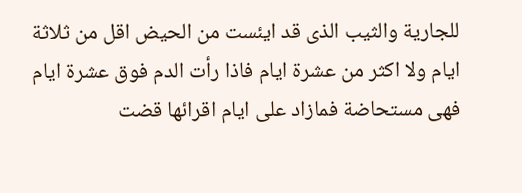للجاریة والثیب الذی قد ایئست من الحیض اقل من ثلاثة ایام ولا اکثر من عشرة ایام فاذا رأت الدم فوق عشرة ایام فھی مستحاضة فمازاد علی ایام اقرائھا قضت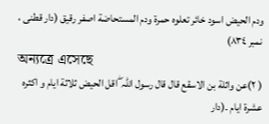ودم الحیض اسود خائر تعلوہ حمرة ودم المستحاضة اصفر رقیق (دار قطنی ، نمبر ٨٣٤)
অন্যত্রে এসেছে
( ٢)عن واثلة بن الاسقع قال قال رسول اللہ ۖ اقل الحیض ثلاثة ایام و اکثرہ عشرة ایام ۔(دار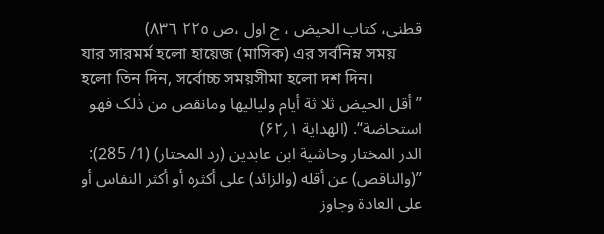قطنی، کتاب الحیض ، ج اول ،ص ٢٢٥ ٨٣٦)
যার সারমর্ম হলো হায়েজ (মাসিক) এর সর্বনিম্ন সময় হলো তিন দিন, সর্বোচ্চ সময়সীমা হলো দশ দিন।
’’ أقل الحیض ثلا ثة أیام ولیالیها ومانقص من ذٰلک فهو استحاضة‘‘. (الهداية ۱؍۶۲)
الدر المختار وحاشية ابن عابدين (رد المحتار) (1/ 285):
’’(والناقص) عن أقله (والزائد) على أكثره أو أكثر النفاس أو على العادة وجاوز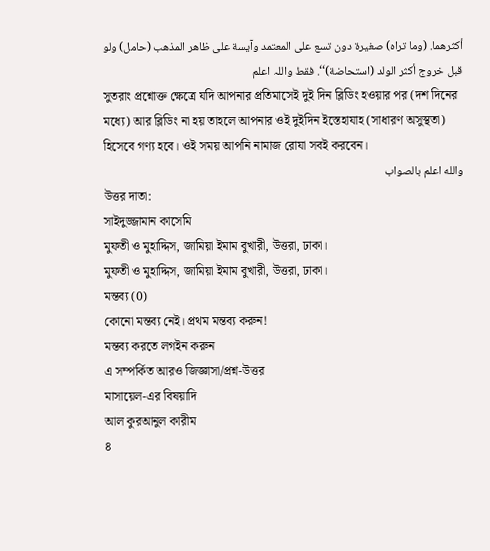أكثرهما. (وما تراه) صغيرة دون تسع على المعتمد وآيسة على ظاهر المذهب (حامل) ولو قبل خروج أكثر الولد (استحاضة)‘‘. فقط واللہ اعلم
সুতরাং প্রশ্নোক্ত ক্ষেত্রে যদি আপনার প্রতিমাসেই দুই দিন ব্লিডিং হওয়ার পর (দশ দিনের মধ্যে) আর ব্লিডিং না হয় তাহলে আপনার ওই দুইদিন ইস্তেহাযাহ (সাধারণ অসুস্থতা) হিসেবে গণ্য হবে। ওই সময় আপনি নামাজ রোযা সবই করবেন।
والله اعلم بالصواب
উত্তর দাতা:
সাইদুজ্জামান কাসেমি
মুফতী ও মুহাদ্দিস, জামিয়া ইমাম বুখারী, উত্তরা, ঢাকা।
মুফতী ও মুহাদ্দিস, জামিয়া ইমাম বুখারী, উত্তরা, ঢাকা।
মন্তব্য (0)
কোনো মন্তব্য নেই। প্রথম মন্তব্য করুন!
মন্তব্য করতে লগইন করুন
এ সম্পর্কিত আরও জিজ্ঞাসা/প্রশ্ন-উত্তর
মাসায়েল-এর বিষয়াদি
আল কুরআনুল কারীম
৪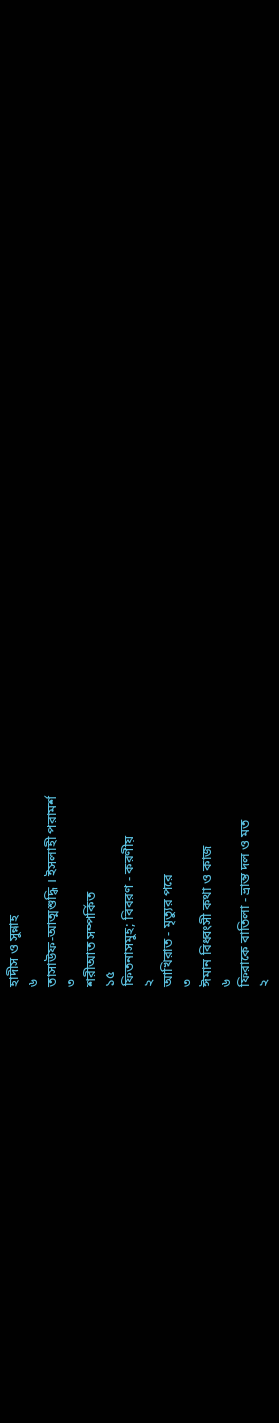হাদীস ও সুন্নাহ
৬
তাসাউফ-আত্মশুদ্ধি । ইসলাহী পরামর্শ
৩
শরীআত সম্পর্কিত
১৫
ফিতনাসমুহ; বিবরণ - করণীয়
২
আখিরাত - মৃত্যুর পরে
৩
ঈমান বিধ্বংসী কথা ও কাজ
৬
ফিরাকে বাতিলা - ভ্রান্ত দল ও মত
২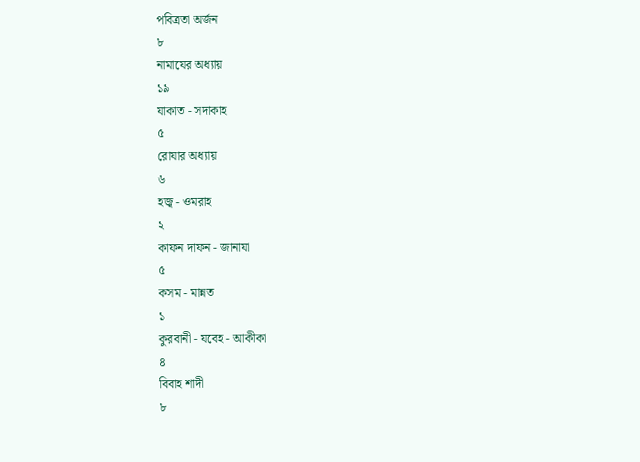পবিত্রতা অর্জন
৮
নামাযের অধ্যায়
১৯
যাকাত - সদাকাহ
৫
রোযার অধ্যায়
৬
হজ্ব - ওমরাহ
২
কাফন দাফন - জানাযা
৫
কসম - মান্নত
১
কুরবানী - যবেহ - আকীকা
৪
বিবাহ শাদী
৮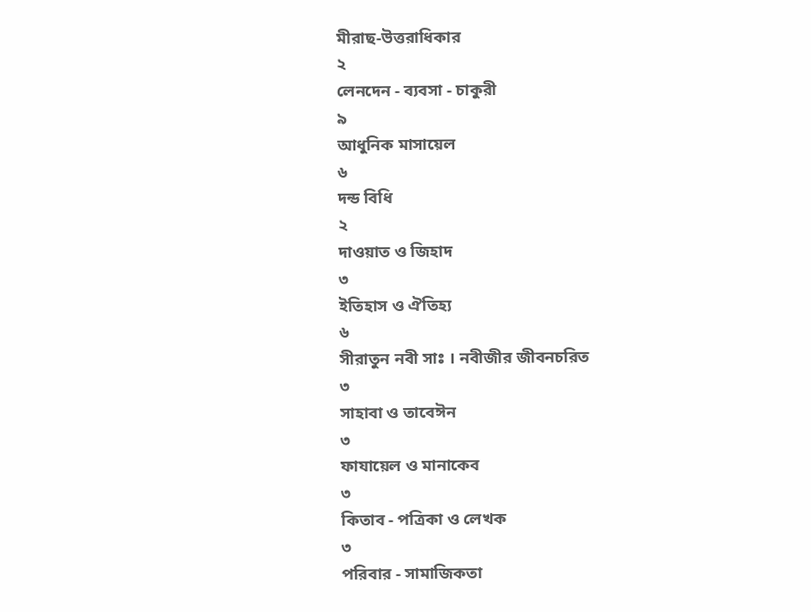মীরাছ-উত্তরাধিকার
২
লেনদেন - ব্যবসা - চাকুরী
৯
আধুনিক মাসায়েল
৬
দন্ড বিধি
২
দাওয়াত ও জিহাদ
৩
ইতিহাস ও ঐতিহ্য
৬
সীরাতুন নবী সাঃ । নবীজীর জীবনচরিত
৩
সাহাবা ও তাবেঈন
৩
ফাযায়েল ও মানাকেব
৩
কিতাব - পত্রিকা ও লেখক
৩
পরিবার - সামাজিকতা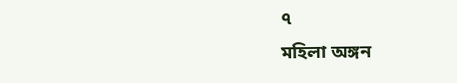৭
মহিলা অঙ্গন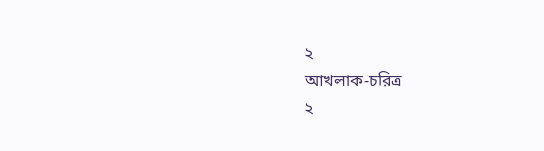২
আখলাক-চরিত্র
২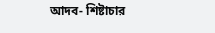আদব- শিষ্টাচার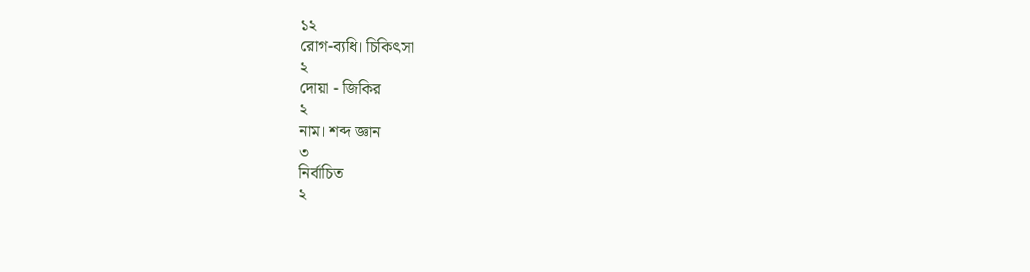১২
রোগ-ব্যধি। চিকিৎসা
২
দোয়া - জিকির
২
নাম। শব্দ জ্ঞান
৩
নির্বাচিত
২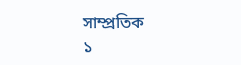সাম্প্রতিক
১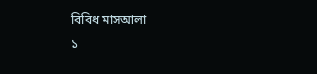বিবিধ মাসআলা
১